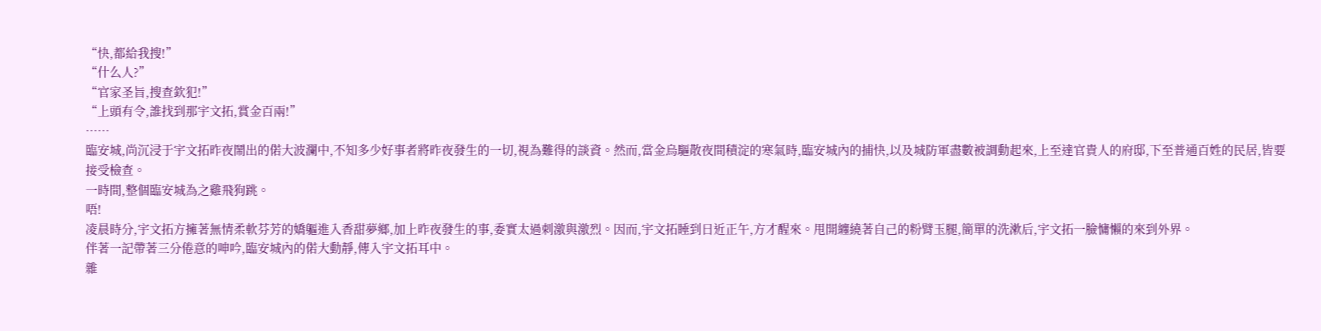“快,都給我搜!”
“什么人?”
“官家圣旨,搜查欽犯!”
“上頭有令,誰找到那宇文拓,賞金百兩!”
……
臨安城,尚沉浸于宇文拓昨夜鬧出的偌大波瀾中,不知多少好事者將昨夜發生的一切,視為難得的談資。然而,當金烏驅散夜間積淀的寒氣時,臨安城內的捕快,以及城防軍盡數被調動起來,上至達官貴人的府邸,下至普通百姓的民居,皆要接受檢查。
一時間,整個臨安城為之雞飛狗跳。
唔!
凌晨時分,宇文拓方擁著無情柔軟芬芳的嬌軀進入香甜夢鄉,加上昨夜發生的事,委實太過刺激與激烈。因而,宇文拓睡到日近正午,方才醒來。甩開纏繞著自己的粉臂玉腿,簡單的洗漱后,宇文拓一臉慵懶的來到外界。
伴著一記帶著三分倦意的呻吟,臨安城內的偌大動靜,傳入宇文拓耳中。
雜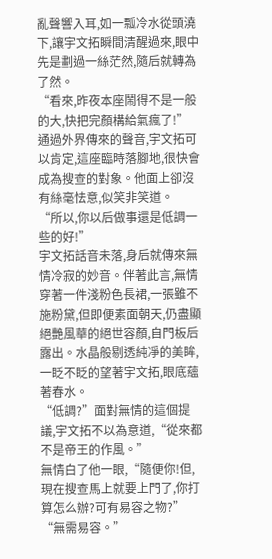亂聲響入耳,如一瓢冷水從頭澆下,讓宇文拓瞬間清醒過來,眼中先是劃過一絲茫然,隨后就轉為了然。
“看來,昨夜本座鬧得不是一般的大,快把完顏構給氣瘋了!”
通過外界傳來的聲音,宇文拓可以肯定,這座臨時落腳地,很快會成為搜查的對象。他面上卻沒有絲毫怯意,似笑非笑道。
“所以,你以后做事還是低調一些的好!”
宇文拓話音未落,身后就傳來無情冷寂的妙音。伴著此言,無情穿著一件淺粉色長裙,一張雖不施粉黛,但即便素面朝天,仍盡顯絕艷風華的絕世容顏,自門板后露出。水晶般剔透純凈的美眸,一眨不眨的望著宇文拓,眼底蘊著春水。
“低調?”面對無情的這個提議,宇文拓不以為意道,“從來都不是帝王的作風。”
無情白了他一眼,“隨便你!但,現在搜查馬上就要上門了,你打算怎么辦?可有易容之物?”
“無需易容。”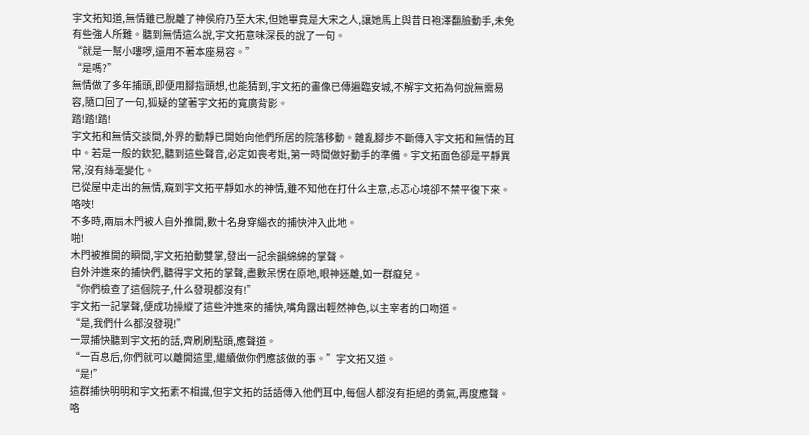宇文拓知道,無情雖已脫離了神侯府乃至大宋,但她畢竟是大宋之人,讓她馬上與昔日袍澤翻臉動手,未免有些強人所難。聽到無情這么說,宇文拓意味深長的說了一句。
“就是一幫小嘍啰,還用不著本座易容。”
“是嗎?”
無情做了多年捕頭,即便用腳指頭想,也能猜到,宇文拓的畫像已傳遍臨安城,不解宇文拓為何說無需易容,隨口回了一句,狐疑的望著宇文拓的寬廣背影。
踏!踏!踏!
宇文拓和無情交談間,外界的動靜已開始向他們所居的院落移動。雜亂腳步不斷傳入宇文拓和無情的耳中。若是一般的欽犯,聽到這些聲音,必定如喪考妣,第一時間做好動手的準備。宇文拓面色卻是平靜異常,沒有絲毫變化。
已從屋中走出的無情,窺到宇文拓平靜如水的神情,雖不知他在打什么主意,忐忑心境卻不禁平復下來。
咯吱!
不多時,兩扇木門被人自外推開,數十名身穿緇衣的捕快沖入此地。
啪!
木門被推開的瞬間,宇文拓拍動雙掌,發出一記余韻綿綿的掌聲。
自外沖進來的捕快們,聽得宇文拓的掌聲,盡數呆愣在原地,眼神迷離,如一群癡兒。
“你們檢查了這個院子,什么發現都沒有!”
宇文拓一記掌聲,便成功操縱了這些沖進來的捕快,嘴角露出輕然神色,以主宰者的口吻道。
“是,我們什么都沒發現!”
一眾捕快聽到宇文拓的話,齊刷刷點頭,應聲道。
“一百息后,你們就可以離開這里,繼續做你們應該做的事。”宇文拓又道。
“是!”
這群捕快明明和宇文拓素不相識,但宇文拓的話語傳入他們耳中,每個人都沒有拒絕的勇氣,再度應聲。
咯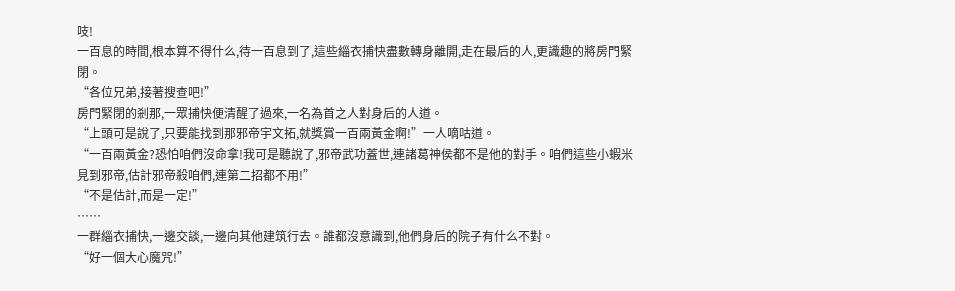吱!
一百息的時間,根本算不得什么,待一百息到了,這些緇衣捕快盡數轉身離開,走在最后的人,更識趣的將房門緊閉。
“各位兄弟,接著搜查吧!”
房門緊閉的剎那,一眾捕快便清醒了過來,一名為首之人對身后的人道。
“上頭可是說了,只要能找到那邪帝宇文拓,就獎賞一百兩黃金啊!”一人嘀咕道。
“一百兩黃金?恐怕咱們沒命拿!我可是聽說了,邪帝武功蓋世,連諸葛神侯都不是他的對手。咱們這些小蝦米見到邪帝,估計邪帝殺咱們,連第二招都不用!”
“不是估計,而是一定!”
……
一群緇衣捕快,一邊交談,一邊向其他建筑行去。誰都沒意識到,他們身后的院子有什么不對。
“好一個大心魔咒!”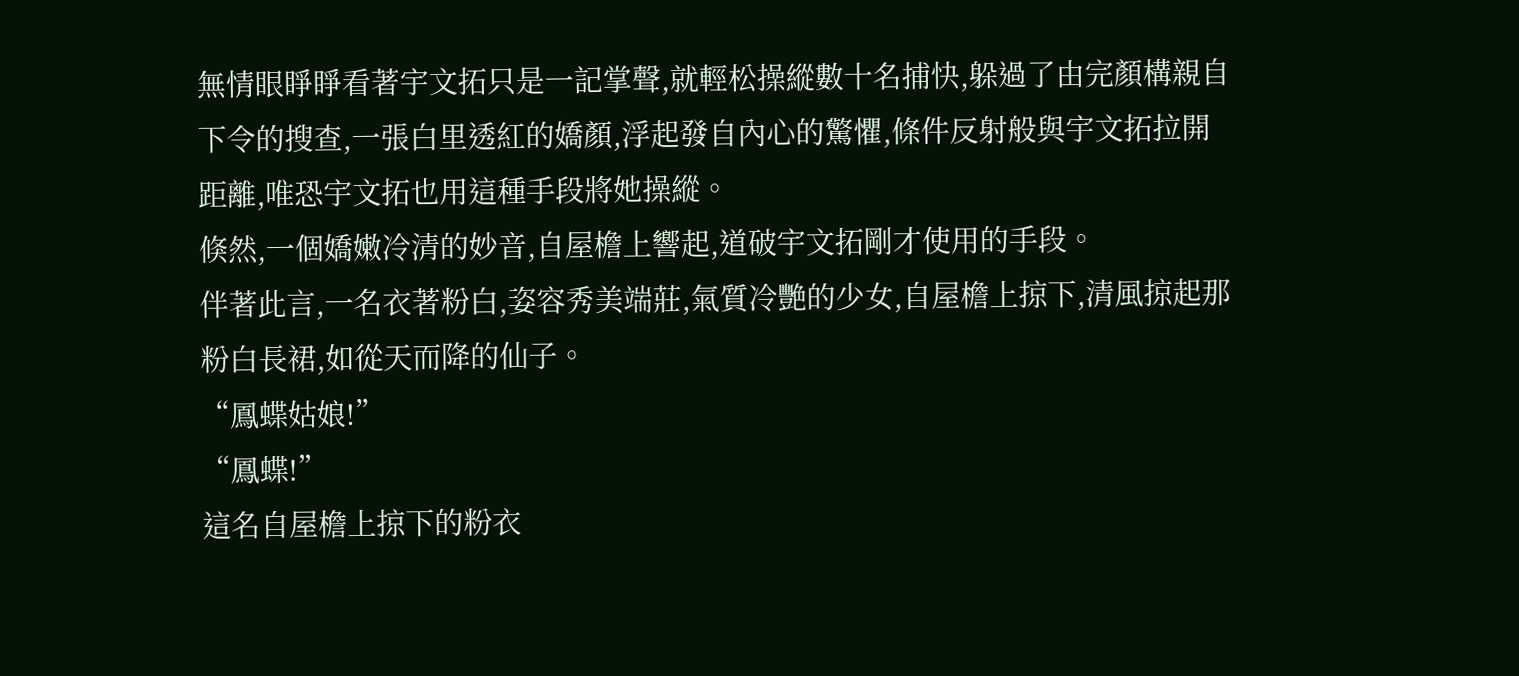無情眼睜睜看著宇文拓只是一記掌聲,就輕松操縱數十名捕快,躲過了由完顏構親自下令的搜查,一張白里透紅的嬌顏,浮起發自內心的驚懼,條件反射般與宇文拓拉開距離,唯恐宇文拓也用這種手段將她操縱。
倏然,一個嬌嫩冷清的妙音,自屋檐上響起,道破宇文拓剛才使用的手段。
伴著此言,一名衣著粉白,姿容秀美端莊,氣質冷艷的少女,自屋檐上掠下,清風掠起那粉白長裙,如從天而降的仙子。
“鳳蝶姑娘!”
“鳳蝶!”
這名自屋檐上掠下的粉衣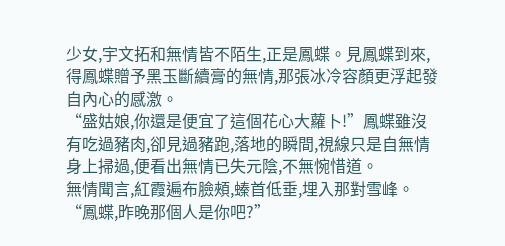少女,宇文拓和無情皆不陌生,正是鳳蝶。見鳳蝶到來,得鳳蝶贈予黑玉斷續膏的無情,那張冰冷容顏更浮起發自內心的感激。
“盛姑娘,你還是便宜了這個花心大蘿卜!”鳳蝶雖沒有吃過豬肉,卻見過豬跑,落地的瞬間,視線只是自無情身上掃過,便看出無情已失元陰,不無惋惜道。
無情聞言,紅霞遍布臉頰,螓首低垂,埋入那對雪峰。
“鳳蝶,昨晚那個人是你吧?”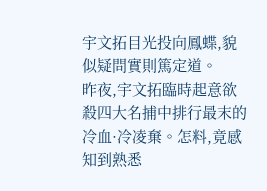宇文拓目光投向鳳蝶,貌似疑問實則篤定道。
昨夜,宇文拓臨時起意欲殺四大名捕中排行最末的冷血·冷凌棄。怎料,竟感知到熟悉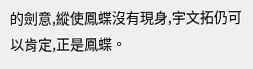的劍意,縱使鳳蝶沒有現身,宇文拓仍可以肯定,正是鳳蝶。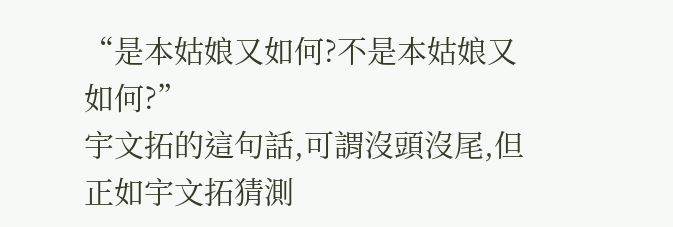“是本姑娘又如何?不是本姑娘又如何?”
宇文拓的這句話,可謂沒頭沒尾,但正如宇文拓猜測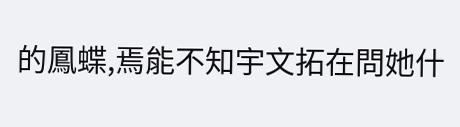的鳳蝶,焉能不知宇文拓在問她什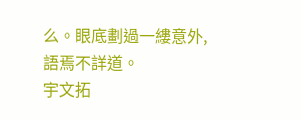么。眼底劃過一縷意外,語焉不詳道。
宇文拓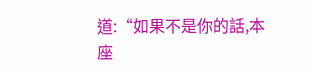道:“如果不是你的話,本座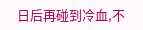日后再碰到冷血,不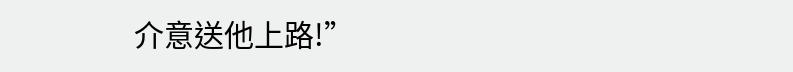介意送他上路!”